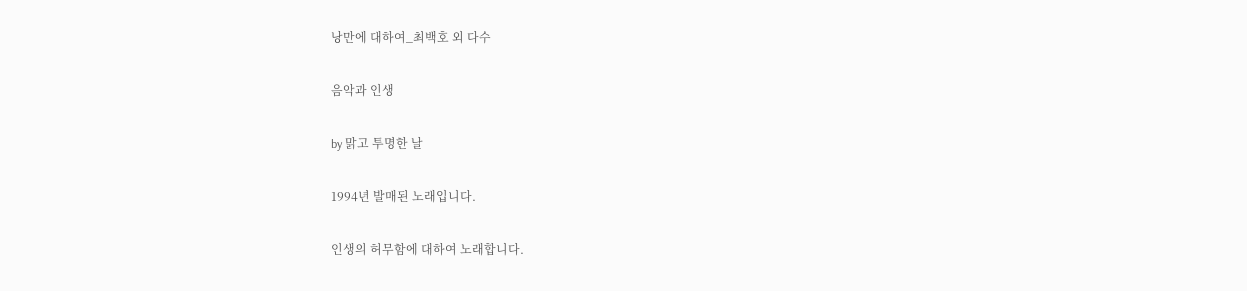낭만에 대하여_최백호 외 다수

음악과 인생

by 맑고 투명한 날

1994년 발매된 노래입니다.

인생의 허무함에 대하여 노래합니다.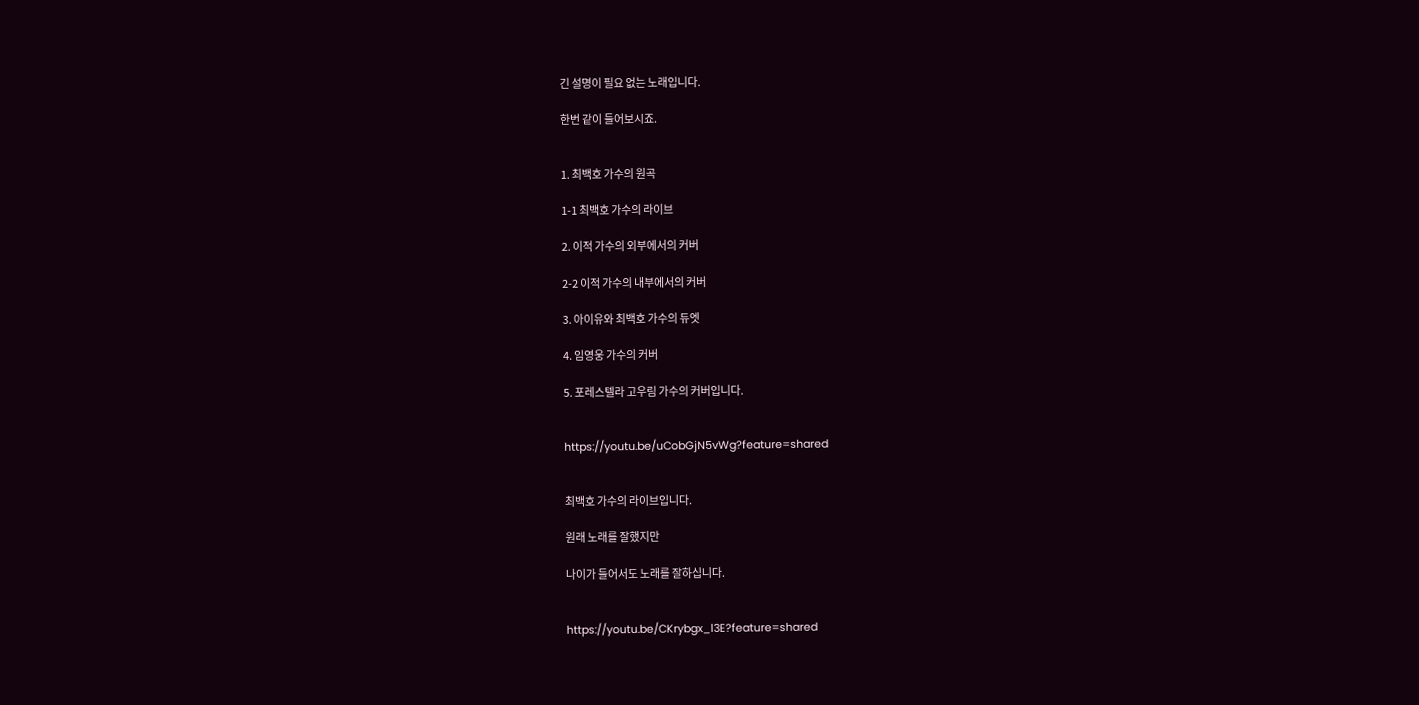긴 설명이 필요 없는 노래입니다.

한번 같이 들어보시죠.


1. 최백호 가수의 원곡

1-1 최백호 가수의 라이브

2. 이적 가수의 외부에서의 커버

2-2 이적 가수의 내부에서의 커버

3. 아이유와 최백호 가수의 듀엣

4. 임영웅 가수의 커버

5. 포레스텔라 고우림 가수의 커버입니다.


https://youtu.be/uCobGjN5vWg?feature=shared


최백호 가수의 라이브입니다.

원래 노래를 잘했지만

나이가 들어서도 노래를 잘하십니다.


https://youtu.be/CKrybgx_l3E?feature=shared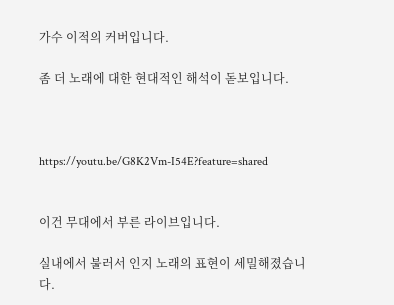가수 이적의 커버입니다.

좀 더 노래에 대한 현대적인 해석이 돋보입니다.



https://youtu.be/G8K2Vm-I54E?feature=shared


이건 무대에서 부른 라이브입니다.

실내에서 불러서 인지 노래의 표현이 세밀해졌습니다.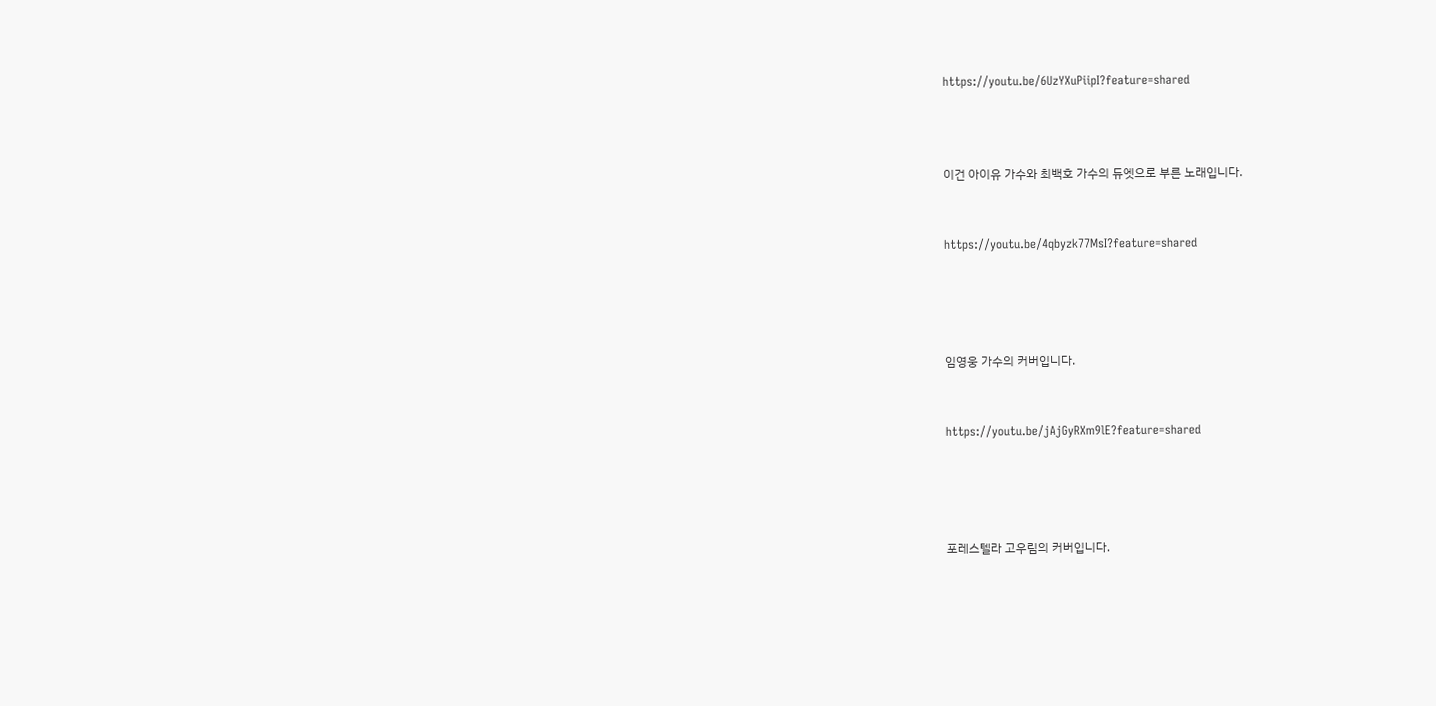https://youtu.be/6UzYXuPiipI?feature=shared



이건 아이유 가수와 최백호 가수의 듀엣으로 부른 노래입니다.


https://youtu.be/4qbyzk77MsI?feature=shared




임영웅 가수의 커버입니다.


https://youtu.be/jAjGyRXm9lE?feature=shared




포레스텔라 고우림의 커버입니다.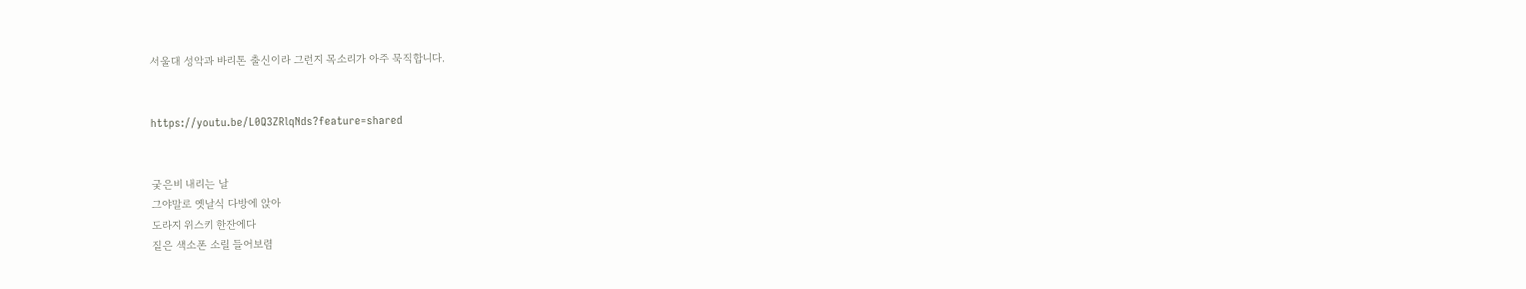서울대 성악과 바리톤 출신이라 그런지 목소리가 아주 묵직합니다.


https://youtu.be/L0Q3ZRlqNds?feature=shared


궂은비 내리는 날
그야말로 옛날식 다방에 앉아
도라지 위스키 한잔에다
짙은 색소폰 소릴 들어보렴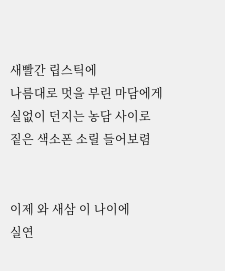새빨간 립스틱에
나름대로 멋을 부린 마담에게
실없이 던지는 농담 사이로
짙은 색소폰 소릴 들어보렴


이제 와 새삼 이 나이에
실연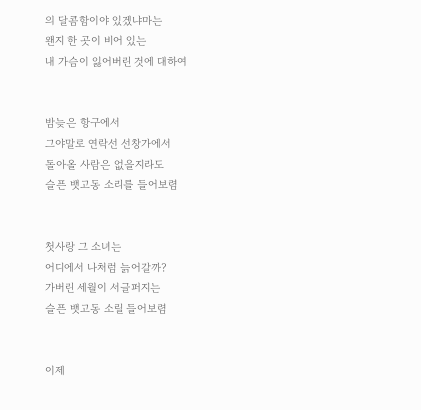의 달콤함이야 있겠냐마는
왠지 한 곳이 비어 있는
내 가슴이 잃어버린 것에 대하여


밤늦은 항구에서
그야말로 연락선 선창가에서
돌아올 사람은 없을지라도
슬픈 뱃고동 소리를 들어보렴


첫사랑 그 소녀는
어디에서 나처럼 늙어갈까?
가버린 세월이 서글퍼지는
슬픈 뱃고동 소릴 들어보렴


이제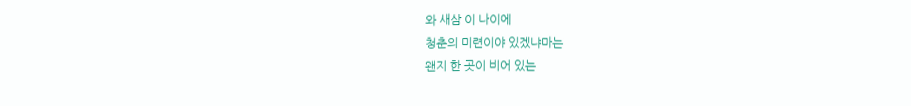와 새삼 이 나이에
청춘의 미련이야 있겠냐마는
왠지 한 곳이 비어 있는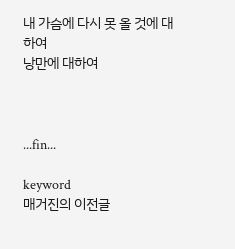내 가슴에 다시 못 올 것에 대하여
낭만에 대하여



...fin...

keyword
매거진의 이전글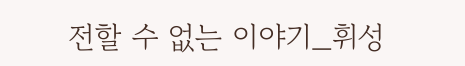전할 수 없는 이야기_휘성